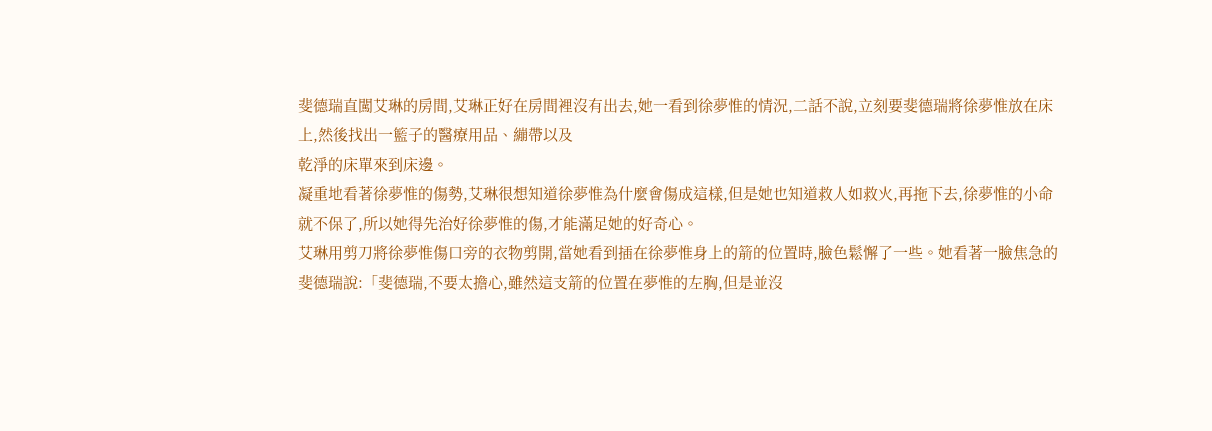斐德瑞直闖艾琳的房間,艾琳正好在房間裡沒有出去,她一看到徐夢惟的情況,二話不說,立刻要斐德瑞將徐夢惟放在床上,然後找出一籃子的醫療用品、繃帶以及
乾淨的床單來到床邊。
凝重地看著徐夢惟的傷勢,艾琳很想知道徐夢惟為什麼會傷成這樣,但是她也知道救人如救火,再拖下去,徐夢惟的小命就不保了,所以她得先治好徐夢惟的傷,才能滿足她的好奇心。
艾琳用剪刀將徐夢惟傷口旁的衣物剪開,當她看到插在徐夢惟身上的箭的位置時,臉色鬆懈了一些。她看著一臉焦急的斐德瑞說:「斐德瑞,不要太擔心,雖然這支箭的位置在夢惟的左胸,但是並沒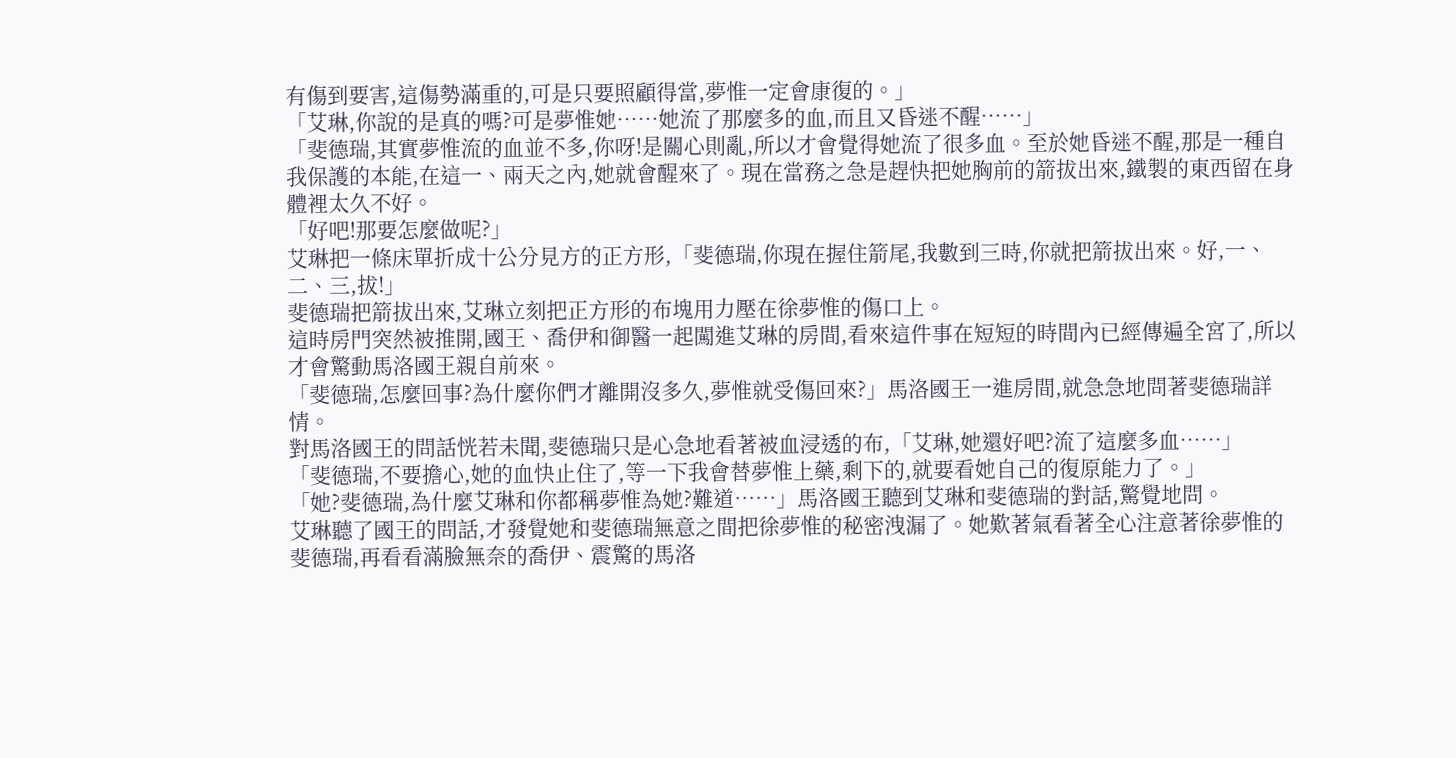有傷到要害,這傷勢滿重的,可是只要照顧得當,夢惟一定會康復的。」
「艾琳,你說的是真的嗎?可是夢惟她……她流了那麼多的血,而且又昏迷不醒……」
「斐德瑞,其實夢惟流的血並不多,你呀!是關心則亂,所以才會覺得她流了很多血。至於她昏迷不醒,那是一種自我保護的本能,在這一、兩天之內,她就會醒來了。現在當務之急是趕快把她胸前的箭拔出來,鐵製的東西留在身體裡太久不好。
「好吧!那要怎麼做呢?」
艾琳把一條床單折成十公分見方的正方形,「斐德瑞,你現在握住箭尾,我數到三時,你就把箭拔出來。好,一、二、三,拔!」
斐德瑞把箭拔出來,艾琳立刻把正方形的布塊用力壓在徐夢惟的傷口上。
這時房門突然被推開,國王、喬伊和御醫一起闖進艾琳的房間,看來這件事在短短的時間內已經傳遍全宮了,所以才會驚動馬洛國王親自前來。
「斐德瑞,怎麼回事?為什麼你們才離開沒多久,夢惟就受傷回來?」馬洛國王一進房間,就急急地問著斐德瑞詳情。
對馬洛國王的問話恍若未聞,斐德瑞只是心急地看著被血浸透的布,「艾琳,她還好吧?流了這麼多血……」
「斐德瑞,不要擔心,她的血快止住了,等一下我會替夢惟上藥,剩下的,就要看她自己的復原能力了。」
「她?斐德瑞,為什麼艾琳和你都稱夢惟為她?難道……」馬洛國王聽到艾琳和斐德瑞的對話,驚覺地問。
艾琳聽了國王的問話,才發覺她和斐德瑞無意之間把徐夢惟的秘密洩漏了。她歎著氣看著全心注意著徐夢惟的斐德瑞,再看看滿臉無奈的喬伊、震驚的馬洛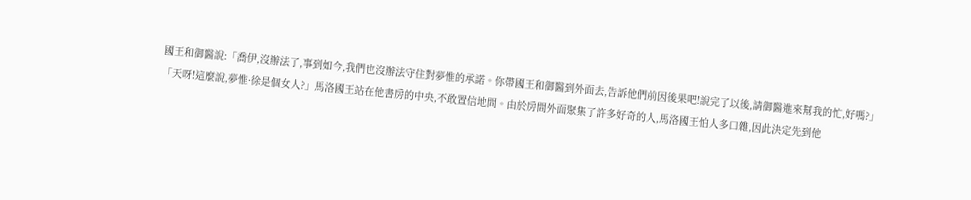國王和御醫說:「喬伊,沒辦法了,事到如今,我們也沒辦法守住對夢惟的承諾。你帶國王和御醫到外面去,告訴他們前因後果吧!說完了以後,請御醫進來幫我的忙,好嗎?」
「天呀!這麼說,夢惟·徐是個女人?」馬洛國王站在他書房的中央,不敢置信地問。由於房間外面聚集了許多好奇的人,馬洛國王怕人多口雜,因此決定先到他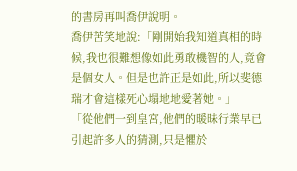的書房再叫喬伊說明。
喬伊苦笑地說:「剛開始我知道真相的時候,我也很難想像如此勇敢機智的人,竟會是個女人。但是也許正是如此,所以斐德瑞才會這樣死心塌地地愛著她。」
「從他們一到皇宮,他們的暖昧行業早已引起許多人的猜測,只是懼於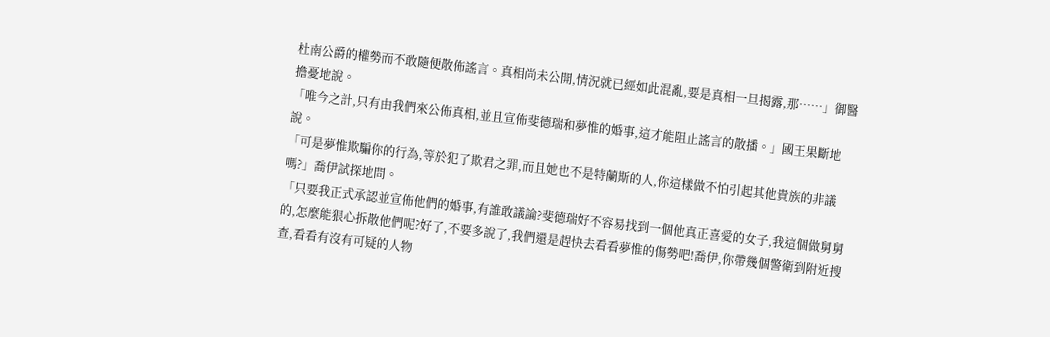杜南公爵的權勢而不敢隨便散佈謠言。真相尚未公開,情況就已經如此混亂,要是真相一旦揭露,那……」御醫擔憂地說。
「唯今之計,只有由我們來公佈真相,並且宣佈斐德瑞和夢惟的婚事,這才能阻止謠言的散播。」國王果斷地說。
「可是夢惟欺騙你的行為,等於犯了欺君之罪,而且她也不是特蘭斯的人,你這樣做不怕引起其他貴族的非議嗎?」喬伊試探地問。
「只要我正式承認並宣佈他們的婚事,有誰敢議論?斐德瑞好不容易找到一個他真正喜愛的女子,我這個做舅舅的,怎麼能狠心拆散他們呢?好了,不要多說了,我們還是趕快去看看夢惟的傷勢吧!喬伊,你帶幾個警衛到附近搜查,看看有沒有可疑的人物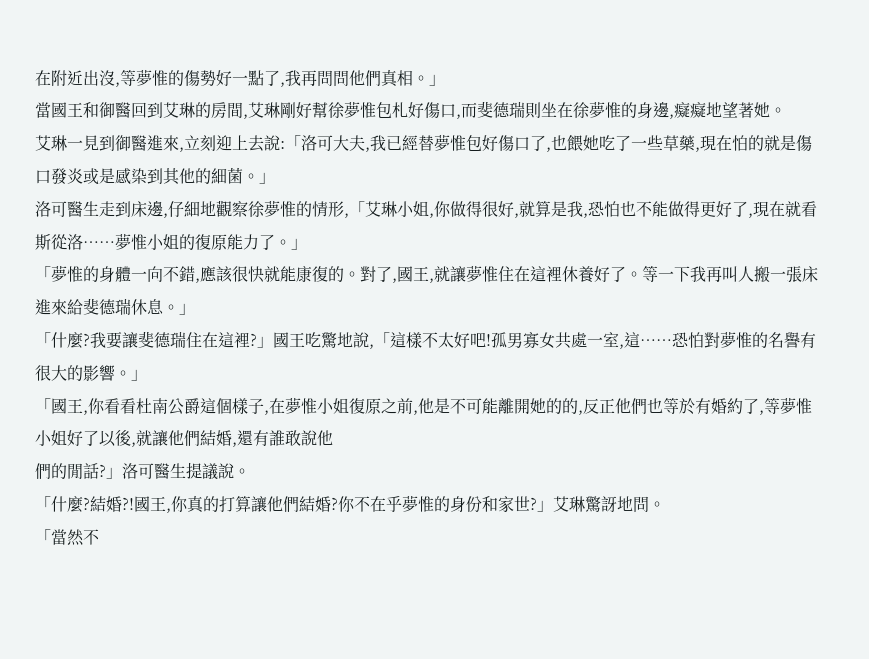在附近出沒,等夢惟的傷勢好一點了,我再問問他們真相。」
當國王和御醫回到艾琳的房間,艾琳剛好幫徐夢惟包札好傷口,而斐德瑞則坐在徐夢惟的身邊,癡癡地望著她。
艾琳一見到御醫進來,立刻迎上去說:「洛可大夫,我已經替夢惟包好傷口了,也餵她吃了一些草藥,現在怕的就是傷口發炎或是感染到其他的細菌。」
洛可醫生走到床邊,仔細地觀察徐夢惟的情形,「艾琳小姐,你做得很好,就算是我,恐怕也不能做得更好了,現在就看斯從洛……夢惟小姐的復原能力了。」
「夢惟的身體一向不錯,應該很快就能康復的。對了,國王,就讓夢惟住在這裡休養好了。等一下我再叫人搬一張床進來給斐德瑞休息。」
「什麼?我要讓斐德瑞住在這裡?」國王吃驚地說,「這樣不太好吧!孤男寡女共處一室,這……恐怕對夢惟的名譽有很大的影響。」
「國王,你看看杜南公爵這個樣子,在夢惟小姐復原之前,他是不可能離開她的的,反正他們也等於有婚約了,等夢惟小姐好了以後,就讓他們結婚,還有誰敢說他
們的閒話?」洛可醫生提議說。
「什麼?結婚?!國王,你真的打算讓他們結婚?你不在乎夢惟的身份和家世?」艾琳驚訝地問。
「當然不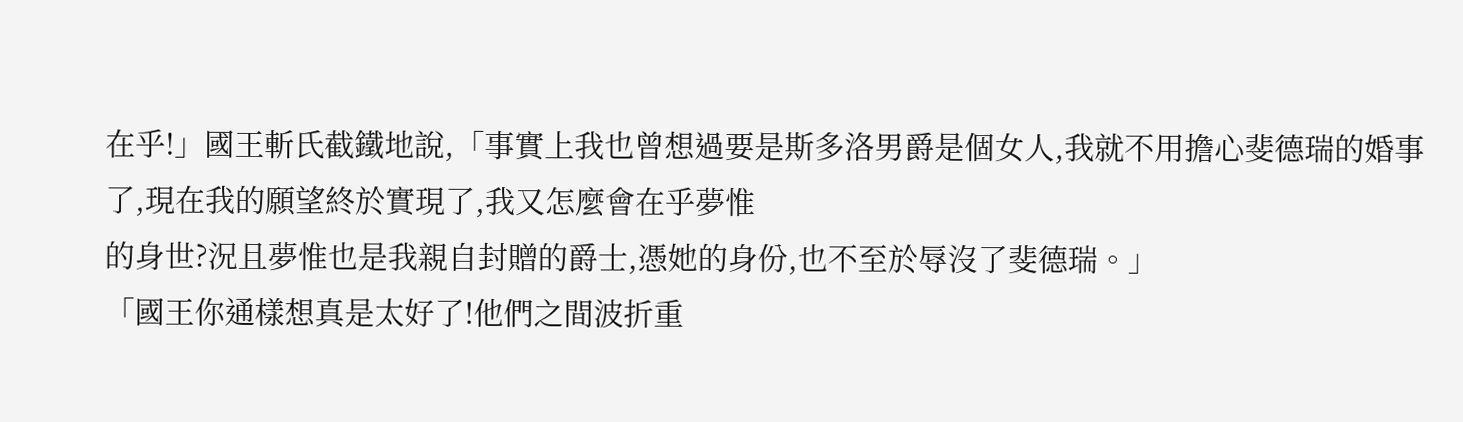在乎!」國王斬氏截鐵地說,「事實上我也曾想過要是斯多洛男爵是個女人,我就不用擔心斐德瑞的婚事了,現在我的願望終於實現了,我又怎麼會在乎夢惟
的身世?況且夢惟也是我親自封贈的爵士,憑她的身份,也不至於辱沒了斐德瑞。」
「國王你通樣想真是太好了!他們之間波折重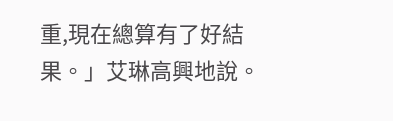重,現在總算有了好結果。」艾琳高興地說。